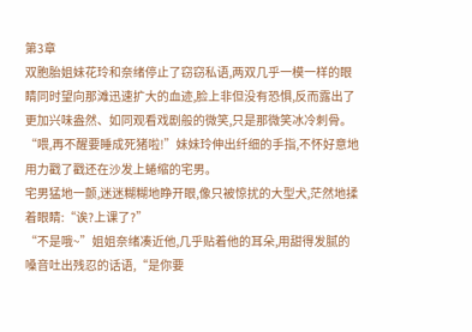第3章
双胞胎姐妹花玲和奈绪停止了窃窃私语,两双几乎一模一样的眼睛同时望向那滩迅速扩大的血迹,脸上非但没有恐惧,反而露出了更加兴味盎然、如同观看戏剧般的微笑,只是那微笑冰冷刺骨。
“喂,再不醒要睡成死猪啦!”妹妹玲伸出纤细的手指,不怀好意地用力戳了戳还在沙发上蜷缩的宅男。
宅男猛地一颤,迷迷糊糊地睁开眼,像只被惊扰的大型犬,茫然地揉着眼睛:“诶?上课了?”
“不是哦~”姐姐奈绪凑近他,几乎贴着他的耳朵,用甜得发腻的嗓音吐出残忍的话语,“是你要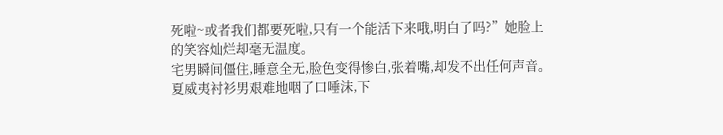死啦~或者我们都要死啦,只有一个能活下来哦,明白了吗?”她脸上的笑容灿烂却毫无温度。
宅男瞬间僵住,睡意全无,脸色变得惨白,张着嘴,却发不出任何声音。
夏威夷衬衫男艰难地咽了口唾沫,下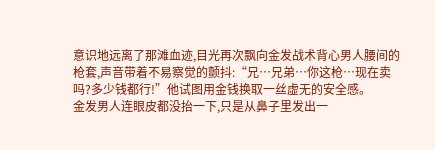意识地远离了那滩血迹,目光再次飘向金发战术背心男人腰间的枪套,声音带着不易察觉的颤抖:“兄…兄弟…你这枪…现在卖吗?多少钱都行!”他试图用金钱换取一丝虚无的安全感。
金发男人连眼皮都没抬一下,只是从鼻子里发出一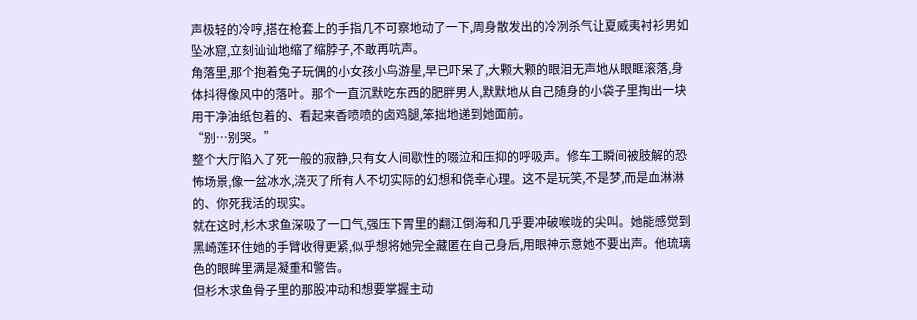声极轻的冷哼,搭在枪套上的手指几不可察地动了一下,周身散发出的冷冽杀气让夏威夷衬衫男如坠冰窟,立刻讪讪地缩了缩脖子,不敢再吭声。
角落里,那个抱着兔子玩偶的小女孩小鸟游星,早已吓呆了,大颗大颗的眼泪无声地从眼眶滚落,身体抖得像风中的落叶。那个一直沉默吃东西的肥胖男人,默默地从自己随身的小袋子里掏出一块用干净油纸包着的、看起来香喷喷的卤鸡腿,笨拙地递到她面前。
“别…别哭。”
整个大厅陷入了死一般的寂静,只有女人间歇性的啜泣和压抑的呼吸声。修车工瞬间被肢解的恐怖场景,像一盆冰水,浇灭了所有人不切实际的幻想和侥幸心理。这不是玩笑,不是梦,而是血淋淋的、你死我活的现实。
就在这时,杉木求鱼深吸了一口气,强压下胃里的翻江倒海和几乎要冲破喉咙的尖叫。她能感觉到黑崎莲环住她的手臂收得更紧,似乎想将她完全藏匿在自己身后,用眼神示意她不要出声。他琉璃色的眼眸里满是凝重和警告。
但杉木求鱼骨子里的那股冲动和想要掌握主动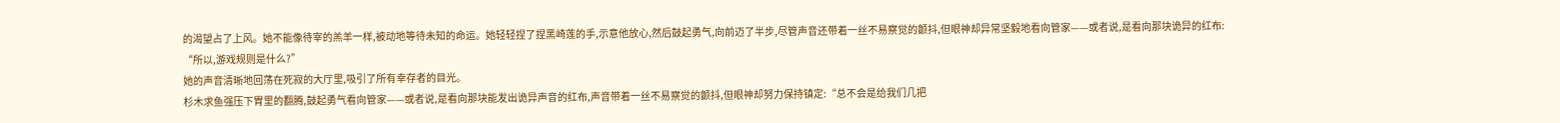的渴望占了上风。她不能像待宰的羔羊一样,被动地等待未知的命运。她轻轻捏了捏黑崎莲的手,示意他放心,然后鼓起勇气,向前迈了半步,尽管声音还带着一丝不易察觉的颤抖,但眼神却异常坚毅地看向管家——或者说,是看向那块诡异的红布:
“所以,游戏规则是什么?”
她的声音清晰地回荡在死寂的大厅里,吸引了所有幸存者的目光。
杉木求鱼强压下胃里的翻腾,鼓起勇气看向管家——或者说,是看向那块能发出诡异声音的红布,声音带着一丝不易察觉的颤抖,但眼神却努力保持镇定:“总不会是给我们几把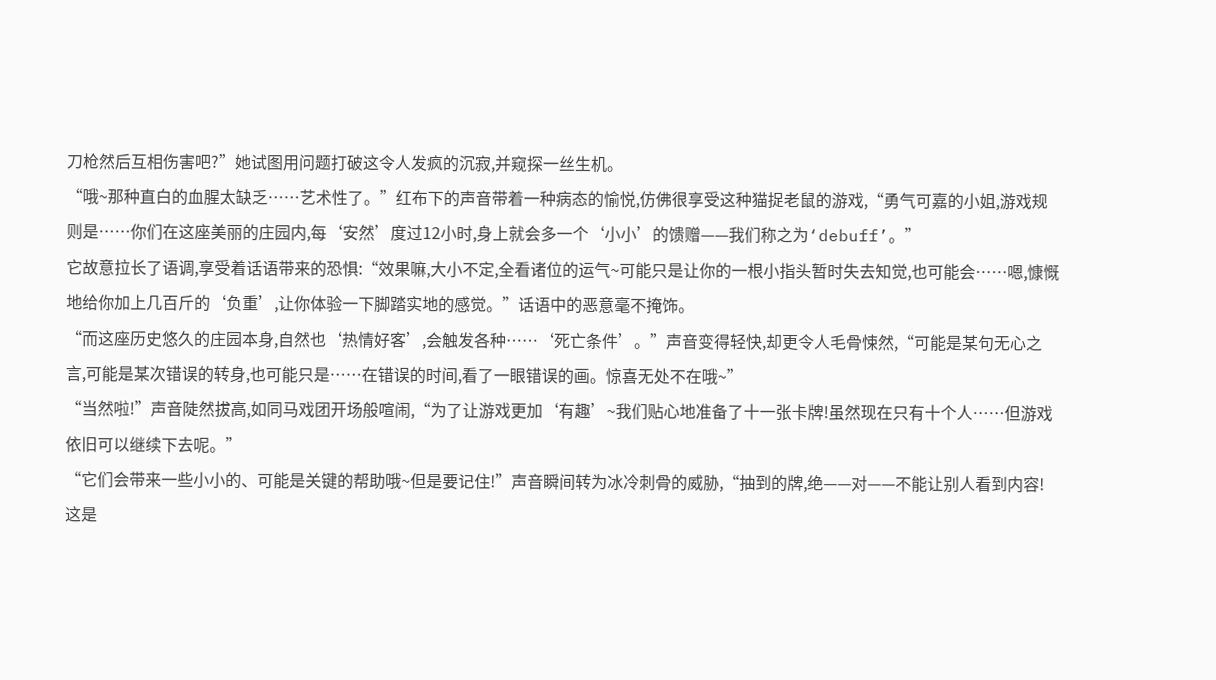刀枪然后互相伤害吧?”她试图用问题打破这令人发疯的沉寂,并窥探一丝生机。
“哦~那种直白的血腥太缺乏……艺术性了。”红布下的声音带着一种病态的愉悦,仿佛很享受这种猫捉老鼠的游戏,“勇气可嘉的小姐,游戏规则是……你们在这座美丽的庄园内,每‘安然’度过12小时,身上就会多一个‘小小’的馈赠——我们称之为‘debuff’。”
它故意拉长了语调,享受着话语带来的恐惧:“效果嘛,大小不定,全看诸位的运气~可能只是让你的一根小指头暂时失去知觉,也可能会……嗯,慷慨地给你加上几百斤的‘负重’,让你体验一下脚踏实地的感觉。”话语中的恶意毫不掩饰。
“而这座历史悠久的庄园本身,自然也‘热情好客’,会触发各种……‘死亡条件’。”声音变得轻快,却更令人毛骨悚然,“可能是某句无心之言,可能是某次错误的转身,也可能只是……在错误的时间,看了一眼错误的画。惊喜无处不在哦~”
“当然啦!”声音陡然拔高,如同马戏团开场般喧闹,“为了让游戏更加‘有趣’~我们贴心地准备了十一张卡牌!虽然现在只有十个人……但游戏依旧可以继续下去呢。”
“它们会带来一些小小的、可能是关键的帮助哦~但是要记住!”声音瞬间转为冰冷刺骨的威胁,“抽到的牌,绝——对——不能让别人看到内容!这是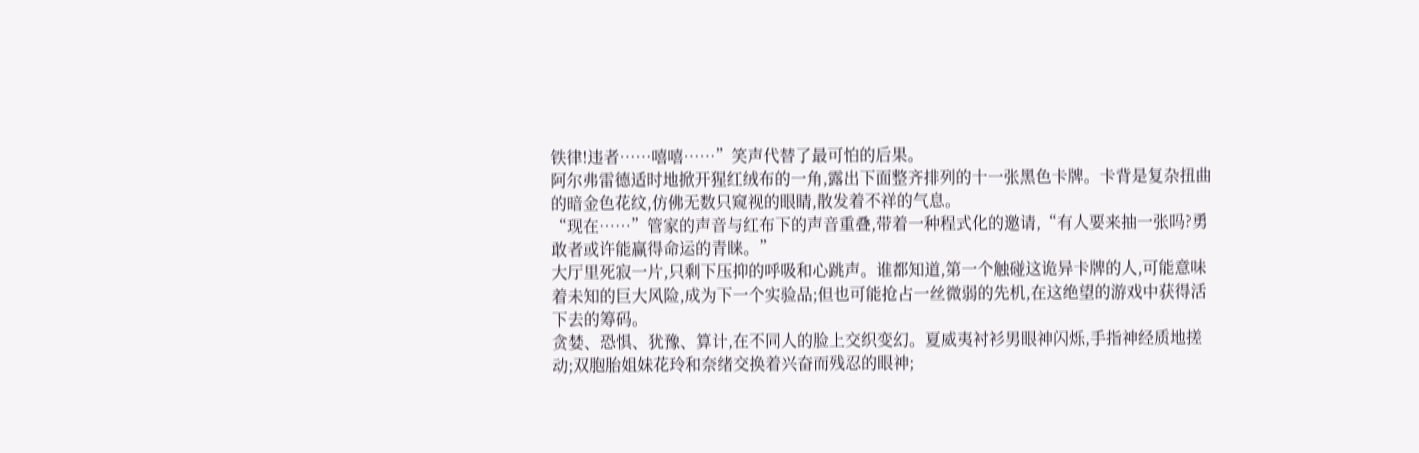铁律!违者……嘻嘻……”笑声代替了最可怕的后果。
阿尔弗雷德适时地掀开猩红绒布的一角,露出下面整齐排列的十一张黑色卡牌。卡背是复杂扭曲的暗金色花纹,仿佛无数只窥视的眼睛,散发着不祥的气息。
“现在……”管家的声音与红布下的声音重叠,带着一种程式化的邀请,“有人要来抽一张吗?勇敢者或许能赢得命运的青睐。”
大厅里死寂一片,只剩下压抑的呼吸和心跳声。谁都知道,第一个触碰这诡异卡牌的人,可能意味着未知的巨大风险,成为下一个实验品;但也可能抢占一丝微弱的先机,在这绝望的游戏中获得活下去的筹码。
贪婪、恐惧、犹豫、算计,在不同人的脸上交织变幻。夏威夷衬衫男眼神闪烁,手指神经质地搓动;双胞胎姐妹花玲和奈绪交换着兴奋而残忍的眼神;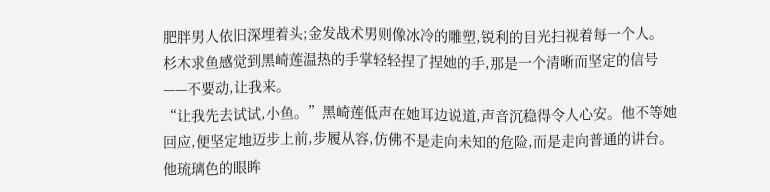肥胖男人依旧深埋着头;金发战术男则像冰冷的雕塑,锐利的目光扫视着每一个人。
杉木求鱼感觉到黑崎莲温热的手掌轻轻捏了捏她的手,那是一个清晰而坚定的信号——不要动,让我来。
“让我先去试试,小鱼。”黑崎莲低声在她耳边说道,声音沉稳得令人心安。他不等她回应,便坚定地迈步上前,步履从容,仿佛不是走向未知的危险,而是走向普通的讲台。他琉璃色的眼眸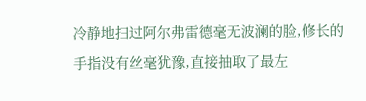冷静地扫过阿尔弗雷德毫无波澜的脸,修长的手指没有丝毫犹豫,直接抽取了最左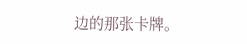边的那张卡牌。